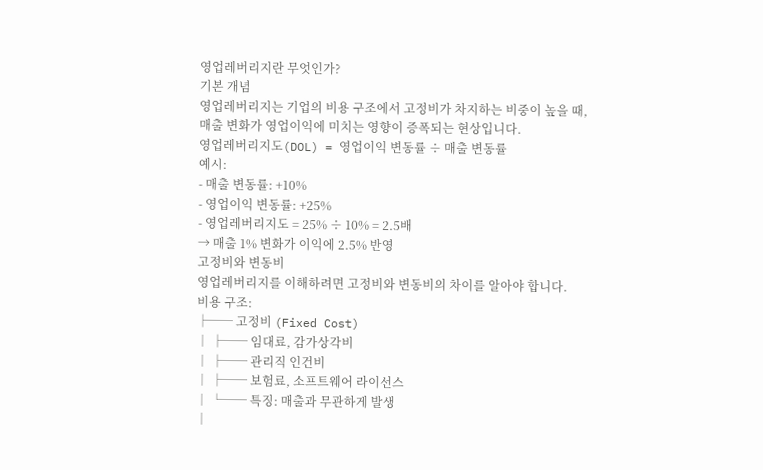영업레버리지란 무엇인가?
기본 개념
영업레버리지는 기업의 비용 구조에서 고정비가 차지하는 비중이 높을 때, 매출 변화가 영업이익에 미치는 영향이 증폭되는 현상입니다.
영업레버리지도(DOL) = 영업이익 변동률 ÷ 매출 변동률
예시:
- 매출 변동률: +10%
- 영업이익 변동률: +25%
- 영업레버리지도 = 25% ÷ 10% = 2.5배
→ 매출 1% 변화가 이익에 2.5% 반영
고정비와 변동비
영업레버리지를 이해하려면 고정비와 변동비의 차이를 알아야 합니다.
비용 구조:
├── 고정비 (Fixed Cost)
│ ├── 임대료, 감가상각비
│ ├── 관리직 인건비
│ ├── 보험료, 소프트웨어 라이선스
│ └── 특징: 매출과 무관하게 발생
│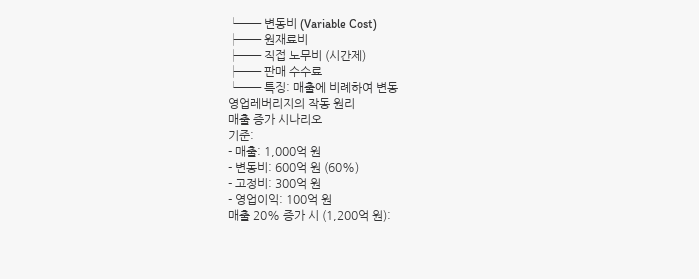└── 변동비 (Variable Cost)
├── 원재료비
├── 직접 노무비 (시간제)
├── 판매 수수료
└── 특징: 매출에 비례하여 변동
영업레버리지의 작동 원리
매출 증가 시나리오
기준:
- 매출: 1,000억 원
- 변동비: 600억 원 (60%)
- 고정비: 300억 원
- 영업이익: 100억 원
매출 20% 증가 시 (1,200억 원):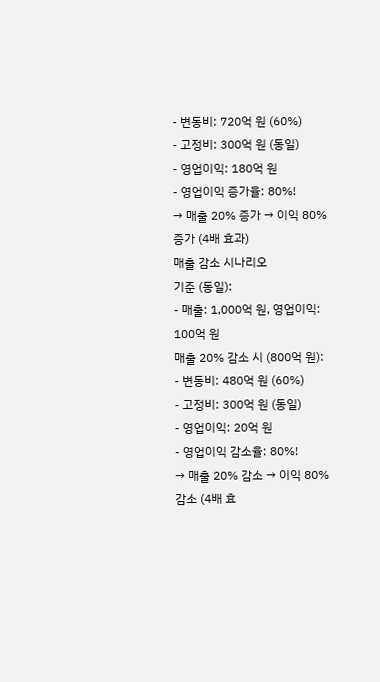- 변동비: 720억 원 (60%)
- 고정비: 300억 원 (동일)
- 영업이익: 180억 원
- 영업이익 증가율: 80%!
→ 매출 20% 증가 → 이익 80% 증가 (4배 효과)
매출 감소 시나리오
기준 (동일):
- 매출: 1,000억 원, 영업이익: 100억 원
매출 20% 감소 시 (800억 원):
- 변동비: 480억 원 (60%)
- 고정비: 300억 원 (동일)
- 영업이익: 20억 원
- 영업이익 감소율: 80%!
→ 매출 20% 감소 → 이익 80% 감소 (4배 효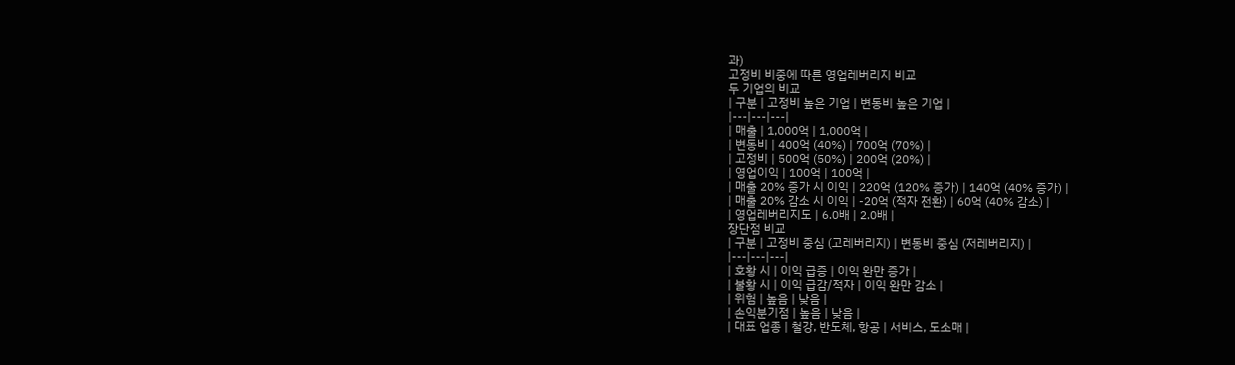과)
고정비 비중에 따른 영업레버리지 비교
두 기업의 비교
| 구분 | 고정비 높은 기업 | 변동비 높은 기업 |
|---|---|---|
| 매출 | 1,000억 | 1,000억 |
| 변동비 | 400억 (40%) | 700억 (70%) |
| 고정비 | 500억 (50%) | 200억 (20%) |
| 영업이익 | 100억 | 100억 |
| 매출 20% 증가 시 이익 | 220억 (120% 증가) | 140억 (40% 증가) |
| 매출 20% 감소 시 이익 | -20억 (적자 전환) | 60억 (40% 감소) |
| 영업레버리지도 | 6.0배 | 2.0배 |
장단점 비교
| 구분 | 고정비 중심 (고레버리지) | 변동비 중심 (저레버리지) |
|---|---|---|
| 호황 시 | 이익 급증 | 이익 완만 증가 |
| 불황 시 | 이익 급감/적자 | 이익 완만 감소 |
| 위험 | 높음 | 낮음 |
| 손익분기점 | 높음 | 낮음 |
| 대표 업종 | 철강, 반도체, 항공 | 서비스, 도소매 |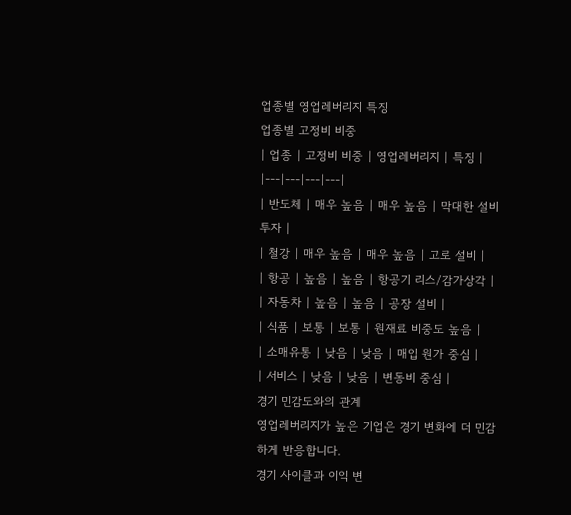업종별 영업레버리지 특징
업종별 고정비 비중
| 업종 | 고정비 비중 | 영업레버리지 | 특징 |
|---|---|---|---|
| 반도체 | 매우 높음 | 매우 높음 | 막대한 설비 투자 |
| 철강 | 매우 높음 | 매우 높음 | 고로 설비 |
| 항공 | 높음 | 높음 | 항공기 리스/감가상각 |
| 자동차 | 높음 | 높음 | 공장 설비 |
| 식품 | 보통 | 보통 | 원재료 비중도 높음 |
| 소매유통 | 낮음 | 낮음 | 매입 원가 중심 |
| 서비스 | 낮음 | 낮음 | 변동비 중심 |
경기 민감도와의 관계
영업레버리지가 높은 기업은 경기 변화에 더 민감하게 반응합니다.
경기 사이클과 이익 변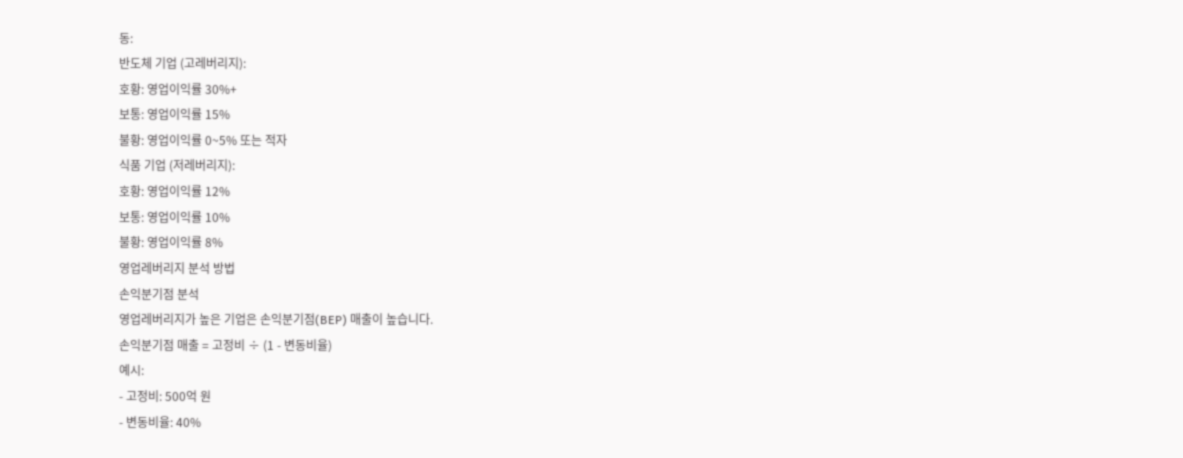동:
반도체 기업 (고레버리지):
호황: 영업이익률 30%+
보통: 영업이익률 15%
불황: 영업이익률 0~5% 또는 적자
식품 기업 (저레버리지):
호황: 영업이익률 12%
보통: 영업이익률 10%
불황: 영업이익률 8%
영업레버리지 분석 방법
손익분기점 분석
영업레버리지가 높은 기업은 손익분기점(BEP) 매출이 높습니다.
손익분기점 매출 = 고정비 ÷ (1 - 변동비율)
예시:
- 고정비: 500억 원
- 변동비율: 40%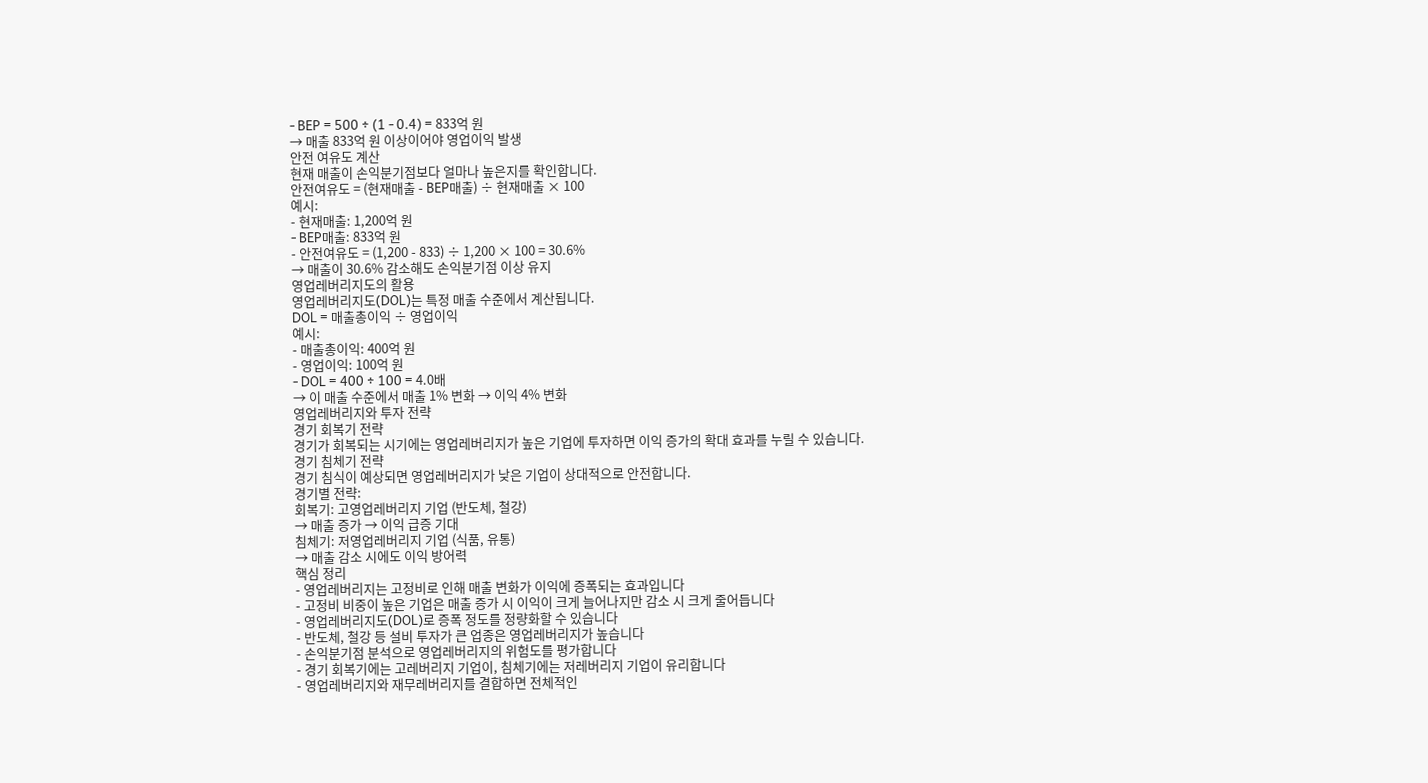- BEP = 500 ÷ (1 - 0.4) = 833억 원
→ 매출 833억 원 이상이어야 영업이익 발생
안전 여유도 계산
현재 매출이 손익분기점보다 얼마나 높은지를 확인합니다.
안전여유도 = (현재매출 - BEP매출) ÷ 현재매출 × 100
예시:
- 현재매출: 1,200억 원
- BEP매출: 833억 원
- 안전여유도 = (1,200 - 833) ÷ 1,200 × 100 = 30.6%
→ 매출이 30.6% 감소해도 손익분기점 이상 유지
영업레버리지도의 활용
영업레버리지도(DOL)는 특정 매출 수준에서 계산됩니다.
DOL = 매출총이익 ÷ 영업이익
예시:
- 매출총이익: 400억 원
- 영업이익: 100억 원
- DOL = 400 ÷ 100 = 4.0배
→ 이 매출 수준에서 매출 1% 변화 → 이익 4% 변화
영업레버리지와 투자 전략
경기 회복기 전략
경기가 회복되는 시기에는 영업레버리지가 높은 기업에 투자하면 이익 증가의 확대 효과를 누릴 수 있습니다.
경기 침체기 전략
경기 침식이 예상되면 영업레버리지가 낮은 기업이 상대적으로 안전합니다.
경기별 전략:
회복기: 고영업레버리지 기업 (반도체, 철강)
→ 매출 증가 → 이익 급증 기대
침체기: 저영업레버리지 기업 (식품, 유통)
→ 매출 감소 시에도 이익 방어력
핵심 정리
- 영업레버리지는 고정비로 인해 매출 변화가 이익에 증폭되는 효과입니다
- 고정비 비중이 높은 기업은 매출 증가 시 이익이 크게 늘어나지만 감소 시 크게 줄어듭니다
- 영업레버리지도(DOL)로 증폭 정도를 정량화할 수 있습니다
- 반도체, 철강 등 설비 투자가 큰 업종은 영업레버리지가 높습니다
- 손익분기점 분석으로 영업레버리지의 위험도를 평가합니다
- 경기 회복기에는 고레버리지 기업이, 침체기에는 저레버리지 기업이 유리합니다
- 영업레버리지와 재무레버리지를 결합하면 전체적인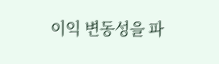이익 변동성을 파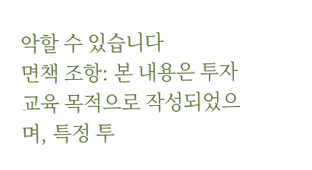악할 수 있습니다
면책 조항: 본 내용은 투자 교육 목적으로 작성되었으며, 특정 투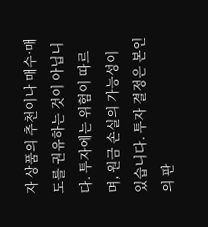자 상품의 추천이나 매수·매도를 권유하는 것이 아닙니다. 투자에는 위험이 따르며, 원금 손실의 가능성이 있습니다. 투자 결정은 본인의 판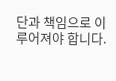단과 책임으로 이루어져야 합니다.